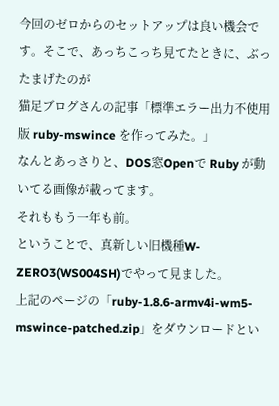今回のゼロからのセットアップは良い機会です。そこで、あっちこっち見てたときに、ぶったまげたのが
猫足ブログさんの記事「標準エラー出力不使用版 ruby-mswince を作ってみた。」
なんとあっさりと、DOS窓Openで Ruby が動いてる画像が載ってます。
それももう一年も前。
ということで、真新しい旧機種W-ZERO3(WS004SH)でやって見ました。
上記のページの「ruby-1.8.6-armv4i-wm5-mswince-patched.zip」をダウンロードとい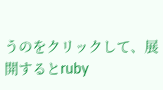うのをクリックして、展開するとruby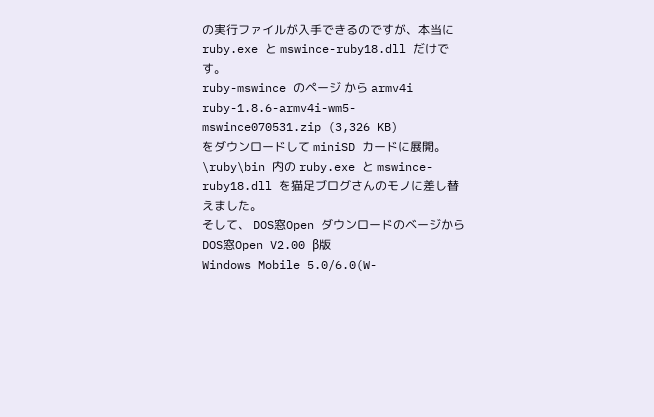の実行ファイルが入手できるのですが、本当に ruby.exe と mswince-ruby18.dll だけです。
ruby-mswince のページ から armv4i
ruby-1.8.6-armv4i-wm5-mswince070531.zip (3,326 KB)
をダウンロードして miniSD カードに展開。
\ruby\bin 内の ruby.exe と mswince-ruby18.dll を猫足ブログさんのモノに差し替えました。
そして、 DOS窓Open ダウンロードのベージから DOS窓Open V2.00 β版
Windows Mobile 5.0/6.0(W-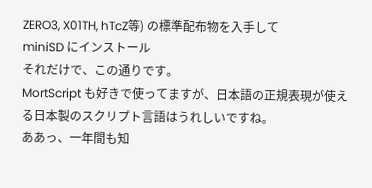ZERO3, X01TH, hTcZ等) の標準配布物を入手して
miniSD にインストール
それだけで、この通りです。
MortScript も好きで使ってますが、日本語の正規表現が使える日本製のスクリプト言語はうれしいですね。
ああっ、一年間も知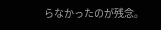らなかったのが残念。